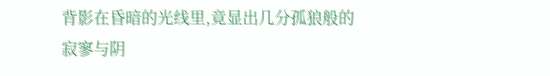背影在昏暗的光线里,竟显出几分孤狼般的寂寥与阴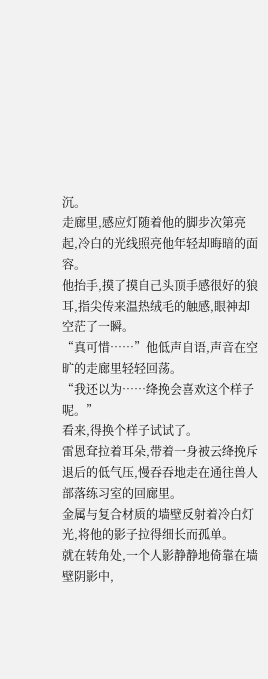沉。
走廊里,感应灯随着他的脚步次第亮起,冷白的光线照亮他年轻却晦暗的面容。
他抬手,摸了摸自己头顶手感很好的狼耳,指尖传来温热绒毛的触感,眼神却空茫了一瞬。
“真可惜……”他低声自语,声音在空旷的走廊里轻轻回荡。
“我还以为……绛挽会喜欢这个样子呢。”
看来,得换个样子试试了。
雷恩耷拉着耳朵,带着一身被云绛挽斥退后的低气压,慢吞吞地走在通往兽人部落练习室的回廊里。
金属与复合材质的墙壁反射着冷白灯光,将他的影子拉得细长而孤单。
就在转角处,一个人影静静地倚靠在墙壁阴影中,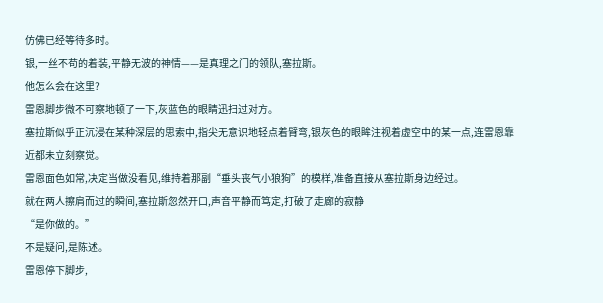仿佛已经等待多时。
银,一丝不苟的着装,平静无波的神情——是真理之门的领队,塞拉斯。
他怎么会在这里?
雷恩脚步微不可察地顿了一下,灰蓝色的眼睛迅扫过对方。
塞拉斯似乎正沉浸在某种深层的思索中,指尖无意识地轻点着臂弯,银灰色的眼眸注视着虚空中的某一点,连雷恩靠近都未立刻察觉。
雷恩面色如常,决定当做没看见,维持着那副“垂头丧气小狼狗”的模样,准备直接从塞拉斯身边经过。
就在两人擦肩而过的瞬间,塞拉斯忽然开口,声音平静而笃定,打破了走廊的寂静
“是你做的。”
不是疑问,是陈述。
雷恩停下脚步,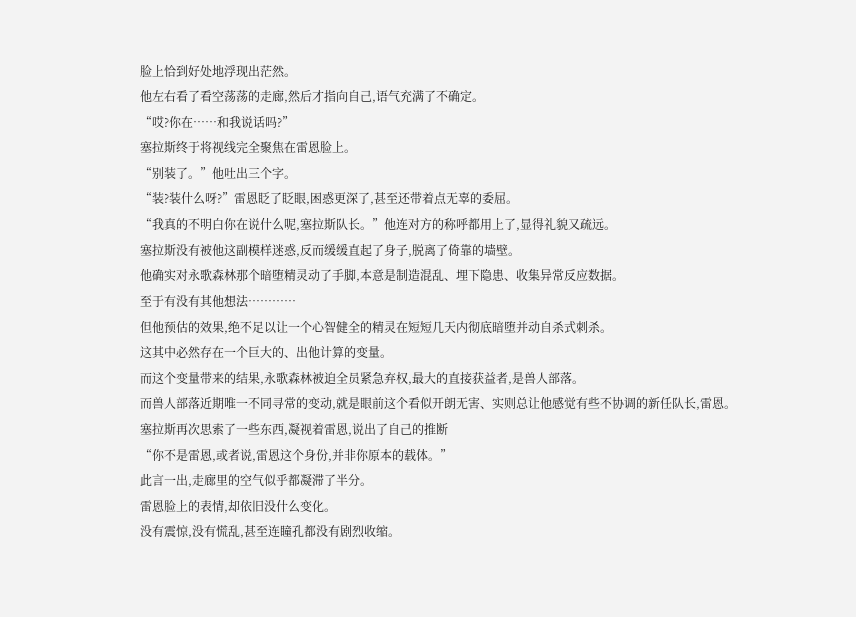脸上恰到好处地浮现出茫然。
他左右看了看空荡荡的走廊,然后才指向自己,语气充满了不确定。
“哎?你在……和我说话吗?”
塞拉斯终于将视线完全聚焦在雷恩脸上。
“别装了。”他吐出三个字。
“装?装什么呀?”雷恩眨了眨眼,困惑更深了,甚至还带着点无辜的委屈。
“我真的不明白你在说什么呢,塞拉斯队长。”他连对方的称呼都用上了,显得礼貌又疏远。
塞拉斯没有被他这副模样迷惑,反而缓缓直起了身子,脱离了倚靠的墙壁。
他确实对永歌森林那个暗堕精灵动了手脚,本意是制造混乱、埋下隐患、收集异常反应数据。
至于有没有其他想法…………
但他预估的效果,绝不足以让一个心智健全的精灵在短短几天内彻底暗堕并动自杀式刺杀。
这其中必然存在一个巨大的、出他计算的变量。
而这个变量带来的结果,永歌森林被迫全员紧急弃权,最大的直接获益者,是兽人部落。
而兽人部落近期唯一不同寻常的变动,就是眼前这个看似开朗无害、实则总让他感觉有些不协调的新任队长,雷恩。
塞拉斯再次思索了一些东西,凝视着雷恩,说出了自己的推断
“你不是雷恩,或者说,雷恩这个身份,并非你原本的载体。”
此言一出,走廊里的空气似乎都凝滞了半分。
雷恩脸上的表情,却依旧没什么变化。
没有震惊,没有慌乱,甚至连瞳孔都没有剧烈收缩。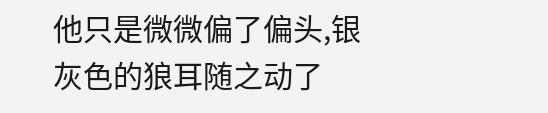他只是微微偏了偏头,银灰色的狼耳随之动了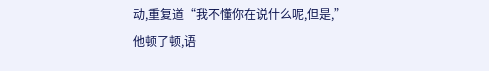动,重复道“我不懂你在说什么呢,但是,”
他顿了顿,语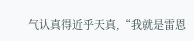气认真得近乎天真,“我就是雷恩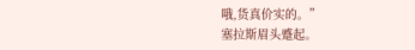哦,货真价实的。”
塞拉斯眉头蹙起。